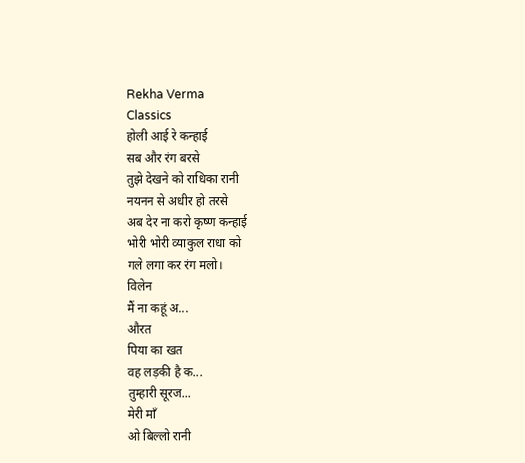Rekha Verma
Classics
होली आई रे कन्हाई
सब और रंग बरसे
तुझे देखने को राधिका रानी
नयनन से अधीर हो तरसे
अब देर ना करो कृष्ण कन्हाई
भोरी भोरी व्याकुल राधा को
गले लगा कर रंग मलो।
विलेन
मैं ना कहूं अ...
औरत
पिया का खत
वह लड़की है क...
तुम्हारी सूरज...
मेरी माँ
ओ बिल्लो रानी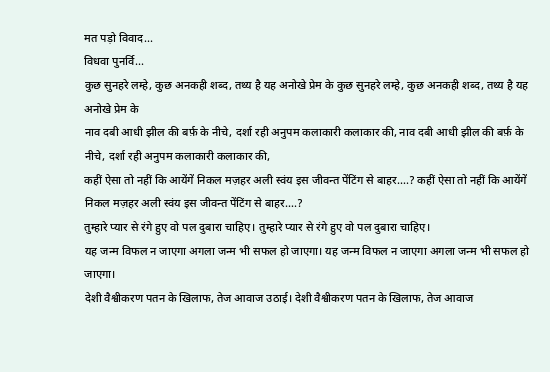मत पड़ो विवाद...
विधवा पुनर्वि...
कुछ सुनहरे लम्हे, कुछ अनकही शब्द, तथ्य है यह अनोखे प्रेम के कुछ सुनहरे लम्हे, कुछ अनकही शब्द, तथ्य है यह अनोखे प्रेम के
नाव दबी आधी झील की बर्फ़ के नीचे, दर्शा रही अनुपम कलाकारी कलाकार की, नाव दबी आधी झील की बर्फ़ के नीचे, दर्शा रही अनुपम कलाकारी कलाकार की,
कहीं ऐसा तो नहीं कि आयेंगें निकल मज़हर अली स्वंय इस जीवन्त पेंटिंग से बाहर….? कहीं ऐसा तो नहीं कि आयेंगें निकल मज़हर अली स्वंय इस जीवन्त पेंटिंग से बाहर….?
तुम्हारे प्यार से रंगे हुए वो पल दुबारा चाहिए। तुम्हारे प्यार से रंगे हुए वो पल दुबारा चाहिए।
यह जन्म विफल न जाएगा अगला जन्म भी सफल हो जाएगा। यह जन्म विफल न जाएगा अगला जन्म भी सफल हो जाएगा।
देशी वैश्वीकरण पतन के खिलाफ, तेज आवाज उठाई। देशी वैश्वीकरण पतन के खिलाफ, तेज आवाज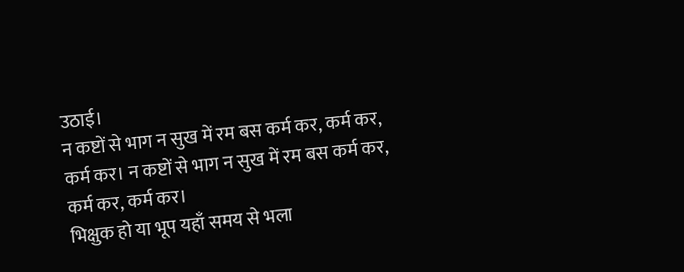उठाई।
न कष्टों से भाग न सुख में रम बस कर्म कर, कर्म कर, कर्म कर। न कष्टों से भाग न सुख में रम बस कर्म कर, कर्म कर, कर्म कर।
भिक्षुक हो या भूप यहाँ समय से भला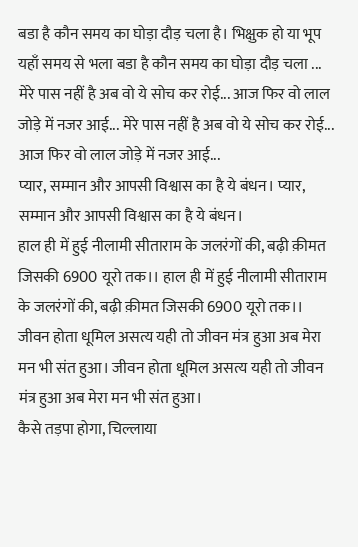बडा है कौन समय का घोड़ा दौड़ चला है। भिक्षुक हो या भूप यहाँ समय से भला बडा है कौन समय का घोड़ा दौड़ चला ...
मेरे पास नहीं है अब वो ये सोच कर रोई... आज फिर वो लाल जोड़े में नजर आई... मेरे पास नहीं है अब वो ये सोच कर रोई... आज फिर वो लाल जोड़े में नजर आई...
प्यार, सम्मान और आपसी विश्वास का है ये बंधन। प्यार, सम्मान और आपसी विश्वास का है ये बंधन।
हाल ही में हुई नीलामी सीताराम के जलरंगों की, बढ़ी क़ीमत जिसकी 6900 यूरो तक।। हाल ही में हुई नीलामी सीताराम के जलरंगों की, बढ़ी क़ीमत जिसकी 6900 यूरो तक।।
जीवन होता धूमिल असत्य यही तो जीवन मंत्र हुआ अब मेरा मन भी संत हुआ। जीवन होता धूमिल असत्य यही तो जीवन मंत्र हुआ अब मेरा मन भी संत हुआ।
कैसे तड़पा होगा, चिल्लाया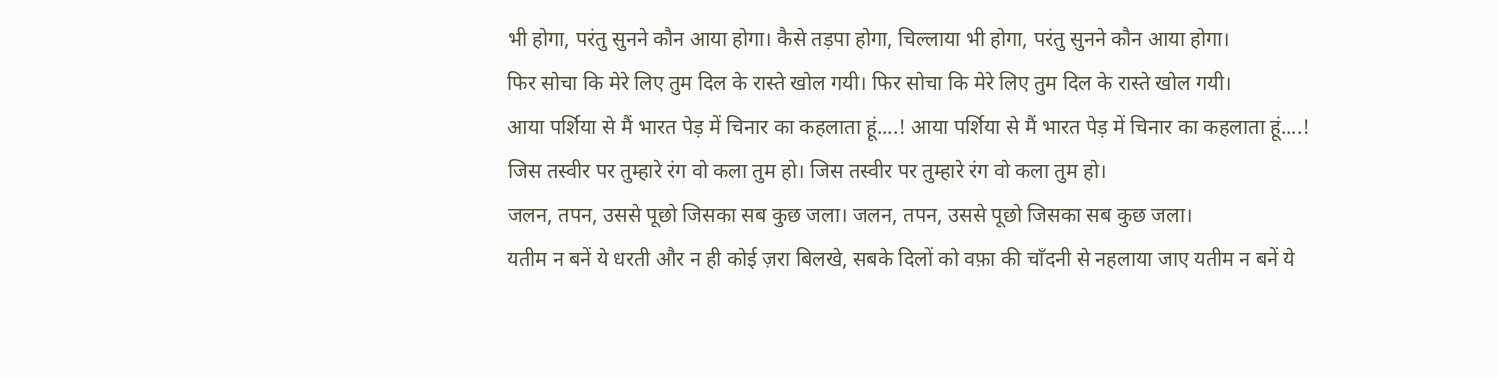भी होगा, परंतु सुनने कौन आया होगा। कैसे तड़पा होगा, चिल्लाया भी होगा, परंतु सुनने कौन आया होगा।
फिर सोचा कि मेरे लिए तुम दिल के रास्ते खोल गयी। फिर सोचा कि मेरे लिए तुम दिल के रास्ते खोल गयी।
आया पर्शिया से मैं भारत पेड़ में चिनार का कहलाता हूं....! आया पर्शिया से मैं भारत पेड़ में चिनार का कहलाता हूं....!
जिस तस्वीर पर तुम्हारे रंग वो कला तुम हो। जिस तस्वीर पर तुम्हारे रंग वो कला तुम हो।
जलन, तपन, उससे पूछो जिसका सब कुछ जला। जलन, तपन, उससे पूछो जिसका सब कुछ जला।
यतीम न बनें ये धरती और न ही कोई ज़रा बिलखे, सबके दिलों को वफ़ा की चाँदनी से नहलाया जाए यतीम न बनें ये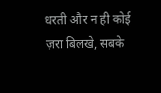धरती और न ही कोई ज़रा बिलखे, सबके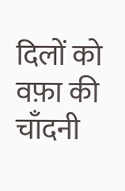दिलों को वफ़ा की चाँदनी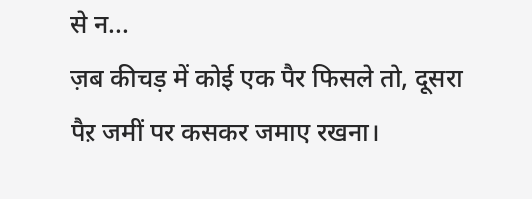से न...
ज़ब कीचड़ में कोई एक पैर फिसले तो, दूसरा पैऱ जमीं पर कसकर जमाए रखना।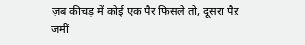ज़ब कीचड़ में कोई एक पैर फिसले तो, दूसरा पैऱ जमीं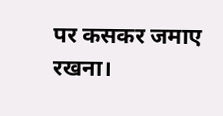पर कसकर जमाए रखना।